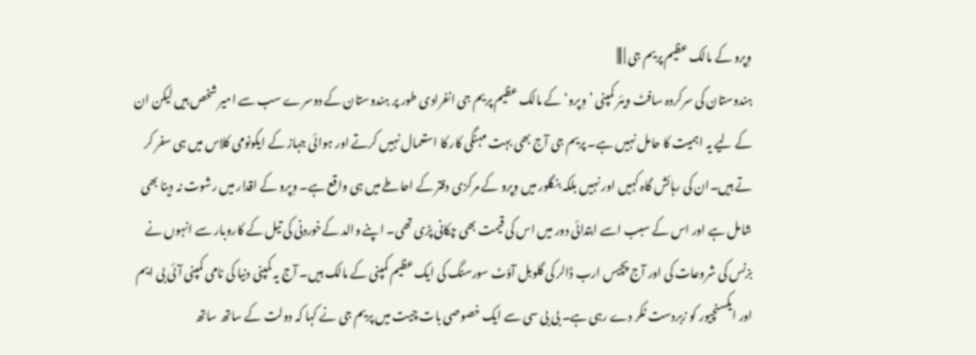وِپرو کے مالک عظیم پریم جی | |||
ہندوستان کی سرکردہ سافٹ ویئر کمپنی ’وِپرو‘ کے مالک عظیم پریم جی انفرادی طور پر ہندوستان کے دوسرے سب سے امیر شخص ہیں لیکن ان کے لیے یہ اہمیت کا حامل نہیں ہے۔ پریم جی آج بھی بہت مہنگی کار کا استعمال نہیں کرتے اور ہوائی جہاز کے ایکونومی کلاس میں ہی سفر کر تے ہیں۔ان کی رہائش گاہ کہیں اور نہیں بلکہ بنگلور میں وِپرو کے مرکزی دفتر کے احاطے میں ہی واقع ہے۔ وِپرو کے اقدار میں رشوت نہ دینا بھی شامل ہے اور اس کے سبب اسے ابتدائی دور میں اس کی قیمت بھی چکانی پڑی تھی۔ اپنے والد کےخوردنی کی تیل کے کاروبار سے انہوں نے بزنس کی شروعات کی اور آج پچیس ارب ڈالر کی گلوبل آؤٹ سورسنگ کی ایک عظیم کمپنی کے مالک ہیں۔ آج یہ کمپنی دنیا کی نامی کمپنی آئی بی ایم اور ایکسنچیور کو زبردست ٹکر دے رہی ہے۔ بی بی سی سے ایک خصوصی بات چیت میں پریم جی نے کہا کہ دولت کے ساتھ ساتھ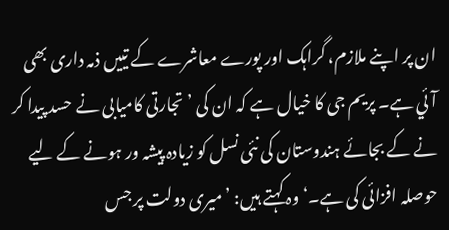ان پر اپنے ملازم، گراہک اور پورے معاشرے کے تییں ذمہ داری بھی آئي ہے۔ پریم جی کا خیال ہے کہ ان کی ’تجارتی کامیابی نے حسد پیدا کر نے کے بجائے ہندوستان کی نئی نسل کو زیادہ پیشہ ور ہونے کے لیے حوصلہ افزائی کی ہے۔‘ وہ کہتے ہیں: ’میری دولت پر جس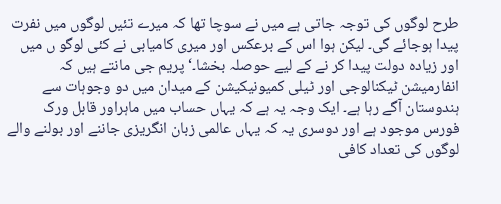طرح لوگوں کی توجہ جاتی ہے میں نے سوچا تھا کہ میرے تئیں لوگوں میں نفرت پیدا ہوجائے گی۔ لیکن ہوا اس کے برعکس اور میری کامیابی نے کئی لوگو ں میں اور زیادہ دولت پیدا کر نے کے لیے حوصلہ بخشا۔‘ پریم جی مانتے ہیں کہ انفارمیشن ٹیکنالوجی اور ٹیلی کمیونیکیشن کے میدان میں دو وجوہات سے ہندوستان آگے رہا ہے۔ ایک وجہ یہ ہے کہ یہاں حساب میں ماہراور قابل ورک فورس موجود ہے اور دوسری یہ کہ یہاں عالمی زبان انگریزی جاننے اور بولنے والے لوگوں کی تعداد کافی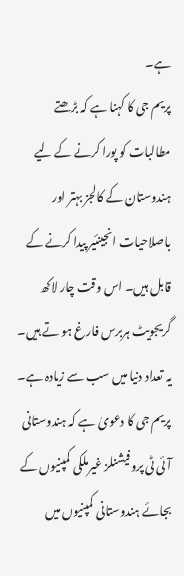ہے۔
پریم جی کا کہنا ہے کہ بڑھتے مطالبات کو پورا کرنے کے لیے ہندوستان کے کالجز بہتر اور باصلاحیات انجینئیر پیدا کرنے کے قابل ہیں۔ اس وقت چار لاکھ گریجویٹ ہربرس فارغ ہو تے ہیں۔ یہ تعداد دنیا میں سب سے زیادہ ہے۔ پریم جی کا دعویٰ ہے کہ ہندوستانی آئی ٹی پروفیشنلز غیرملکی کمپنیوں کے بجائے ہندوستانی کمپنیوں میں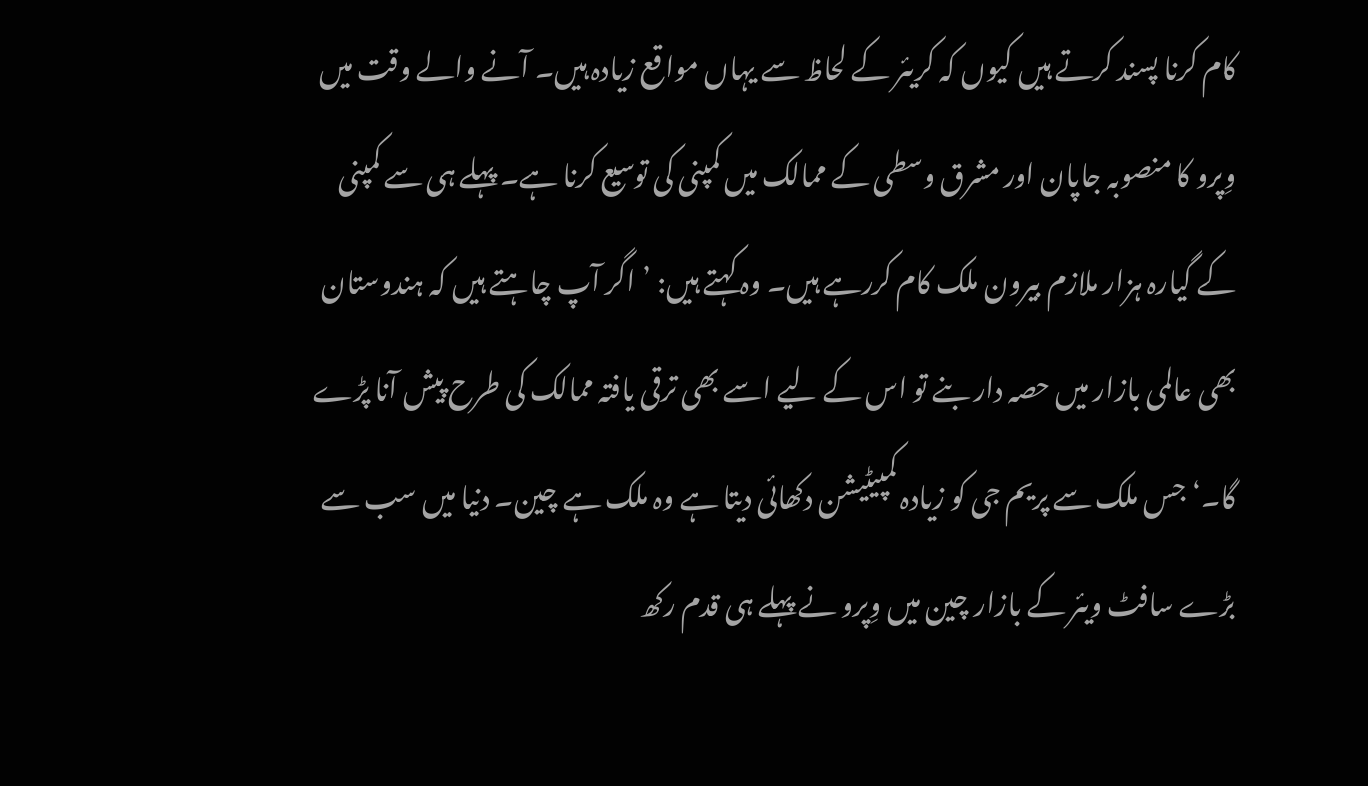کام کرنا پسند کرتے ہیں کیوں کہ کریئر کے لحاظ سے یہاں مواقع زیادہ ہیں۔ آنے والے وقت میں وِپرو کا منصوبہ جاپان اور مشرق وسطی کے ممالک میں کمپنی کی توسیع کرنا ہے۔ پہلے ہی سے کمپنی کے گیارہ ہزار ملازم بیرون ملک کام کررہے ہیں۔ وہ کہتے ہیں: ’اگر آپ چاہتے ہيں کہ ہندوستان بھی عالمی بازار میں حصہ دار بنے تو اس کے لیے اسے بھی ترقی یافتہ ممالک کی طرح پیش آنا پڑے گا۔‘ جس ملک سے پریم جی کو زیادہ کمپیٹیشن دکھائی دیتا ہے وہ ملک ہے چین۔ دنیا میں سب سے بڑے سافٹ ویئر کے بازار چین میں وِپرو نے پہلے ہی قدم رکھ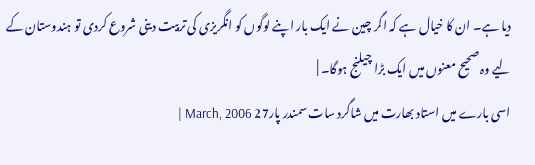دیا ہے۔ ان کا خیال ہے کہ اگر چین نے ایک بار اپنے لوگوں کو انگریزی کی تربیت دینی شروع کردی تو ہندوستان کے لیے وہ صحیح معنوں میں ایک بڑا چیلنج ہوگا۔ |
اسی بارے میں استاد بھارت میں شاگرد سات سمندر پار27 March, 2006 |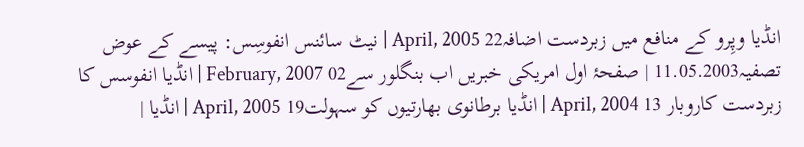انڈیا وپِرو کے منافع میں زبردست اضافہ22 April, 2005 | نیٹ سائنس انفوسِس: پیسے کے عوض تصفیہ11.05.2003 | صفحۂ اول امریکی خبریں اب بنگلور سے02 February, 2007 | انڈیا انفوسس کا زبردست کاروبار 13 April, 2004 | انڈیا برطانوی بھارتیوں کو سہولت19 April, 2005 | انڈیا |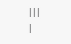|||
|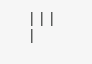|||
|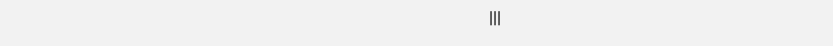|||